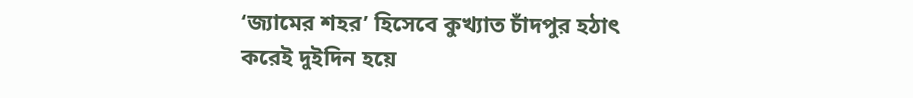‘জ্যামের শহর’ হিসেবে কুখ্যাত চাঁদপুর হঠাৎ করেই দুইদিন হয়ে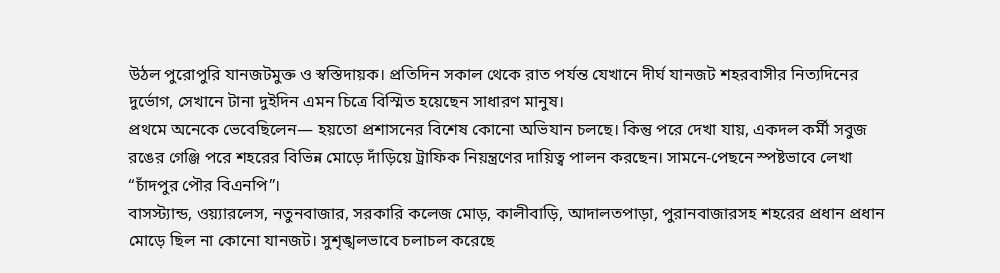উঠল পুরোপুরি যানজটমুক্ত ও স্বস্তিদায়ক। প্রতিদিন সকাল থেকে রাত পর্যন্ত যেখানে দীর্ঘ যানজট শহরবাসীর নিত্যদিনের দুর্ভোগ, সেখানে টানা দুইদিন এমন চিত্রে বিস্মিত হয়েছেন সাধারণ মানুষ।
প্রথমে অনেকে ভেবেছিলেন— হয়তো প্রশাসনের বিশেষ কোনো অভিযান চলছে। কিন্তু পরে দেখা যায়, একদল কর্মী সবুজ রঙের গেঞ্জি পরে শহরের বিভিন্ন মোড়ে দাঁড়িয়ে ট্রাফিক নিয়ন্ত্রণের দায়িত্ব পালন করছেন। সামনে-পেছনে স্পষ্টভাবে লেখা “চাঁদপুর পৌর বিএনপি”।
বাসস্ট্যান্ড, ওয়্যারলেস, নতুনবাজার, সরকারি কলেজ মোড়, কালীবাড়ি, আদালতপাড়া, পুরানবাজারসহ শহরের প্রধান প্রধান মোড়ে ছিল না কোনো যানজট। সুশৃঙ্খলভাবে চলাচল করেছে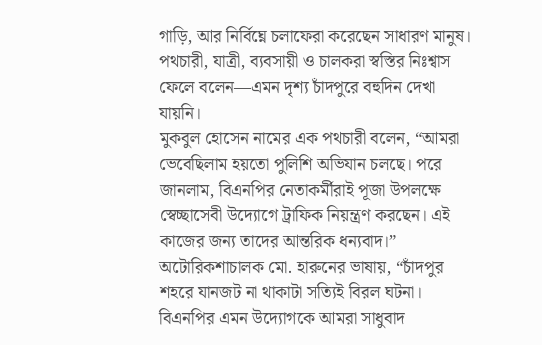গাড়ি, আর নির্বিঘ্নে চলাফেরা করেছেন সাধারণ মানুষ।
পথচারী, যাত্রী, ব্যবসায়ী ও চালকরা স্বস্তির নিঃশ্বাস ফেলে বলেন—এমন দৃশ্য চাঁদপুরে বহুদিন দেখা যায়নি।
মুকবুল হোসেন নামের এক পথচারী বলেন, “আমরা ভেবেছিলাম হয়তো পুলিশি অভিযান চলছে। পরে জানলাম, বিএনপির নেতাকর্মীরাই পূজা উপলক্ষে স্বেচ্ছাসেবী উদ্যোগে ট্রাফিক নিয়ন্ত্রণ করছেন। এই কাজের জন্য তাদের আন্তরিক ধন্যবাদ।”
অটোরিকশাচালক মো. হারুনের ভাষায়, “চাঁদপুর শহরে যানজট না থাকাটা সত্যিই বিরল ঘটনা। বিএনপির এমন উদ্যোগকে আমরা সাধুবাদ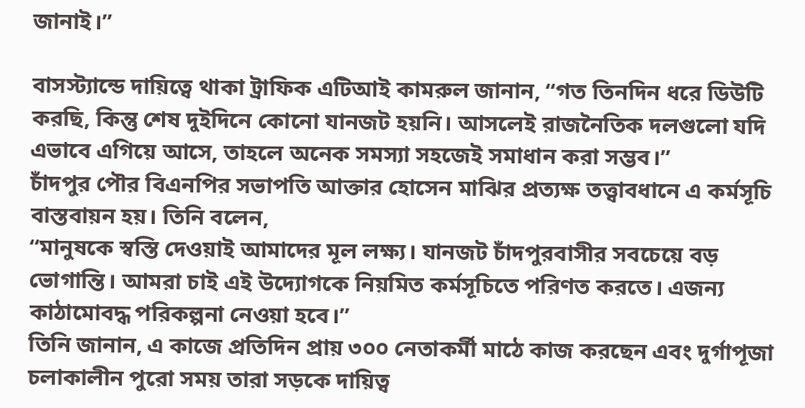জানাই।”

বাসস্ট্যান্ডে দায়িত্বে থাকা ট্রাফিক এটিআই কামরুল জানান, “গত তিনদিন ধরে ডিউটি করছি, কিন্তু শেষ দুইদিনে কোনো যানজট হয়নি। আসলেই রাজনৈতিক দলগুলো যদি এভাবে এগিয়ে আসে, তাহলে অনেক সমস্যা সহজেই সমাধান করা সম্ভব।”
চাঁদপুর পৌর বিএনপির সভাপতি আক্তার হোসেন মাঝির প্রত্যক্ষ তত্ত্বাবধানে এ কর্মসূচি বাস্তবায়ন হয়। তিনি বলেন,
“মানুষকে স্বস্তি দেওয়াই আমাদের মূল লক্ষ্য। যানজট চাঁদপুরবাসীর সবচেয়ে বড় ভোগান্তি। আমরা চাই এই উদ্যোগকে নিয়মিত কর্মসূচিতে পরিণত করতে। এজন্য কাঠামোবদ্ধ পরিকল্পনা নেওয়া হবে।”
তিনি জানান, এ কাজে প্রতিদিন প্রায় ৩০০ নেতাকর্মী মাঠে কাজ করছেন এবং দুর্গাপূজা চলাকালীন পুরো সময় তারা সড়কে দায়িত্ব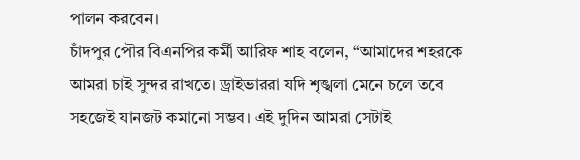পালন করবেন।
চাঁদপুর পৌর বিএনপির কর্মী আরিফ শাহ বলেন, “আমাদের শহরকে আমরা চাই সুন্দর রাখতে। ড্রাইভাররা যদি শৃঙ্খলা মেনে চলে তবে সহজেই যানজট কমানো সম্ভব। এই দুদিন আমরা সেটাই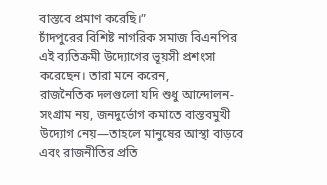বাস্তবে প্রমাণ করেছি।”
চাঁদপুরের বিশিষ্ট নাগরিক সমাজ বিএনপির এই ব্যতিক্রমী উদ্যোগের ভূয়সী প্রশংসা করেছেন। তারা মনে করেন,
রাজনৈতিক দলগুলো যদি শুধু আন্দোলন-সংগ্রাম নয়, জনদুর্ভোগ কমাতে বাস্তবমুখী উদ্যোগ নেয়—তাহলে মানুষের আস্থা বাড়বে এবং রাজনীতির প্রতি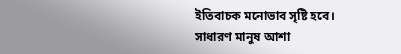ইতিবাচক মনোভাব সৃষ্টি হবে।
সাধারণ মানুষ আশা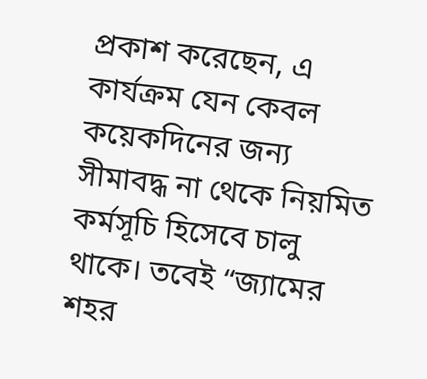প্রকাশ করেছেন, এ কার্যক্রম যেন কেবল কয়েকদিনের জন্য সীমাবদ্ধ না থেকে নিয়মিত কর্মসূচি হিসেবে চালু থাকে। তবেই “জ্যামের শহর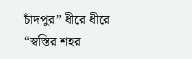চাঁদপুর” ধীরে ধীরে “স্বস্তির শহর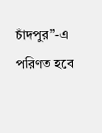চাঁদপুর”-এ পরিণত হবে